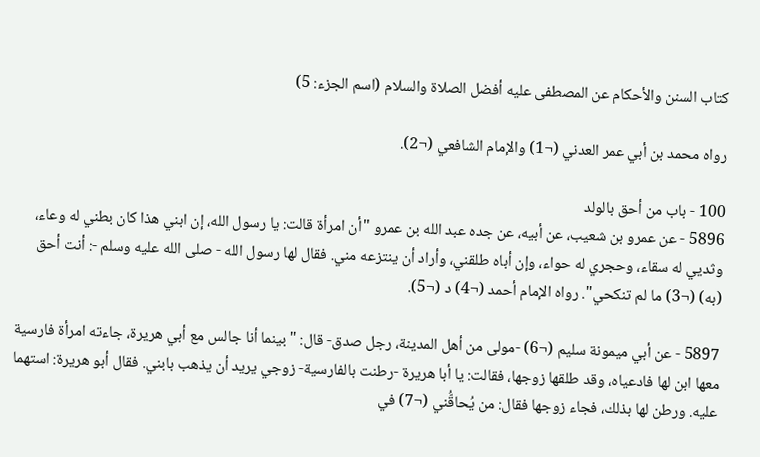كتاب السنن والأحكام عن المصطفى عليه أفضل الصلاة والسلام (اسم الجزء: 5)

رواه محمد بن أبي عمر العدني (¬1) والإمام الشافعي (¬2).

100 - باب من أحق بالولد
5896 - عن عمرو بن شعيب، عن أبيه، عن جده عبد الله بن عمرو "أن امرأة قالت: يا رسول الله، إن ابني هذا كان بطني له وعاء، وثديي له سقاء، وحجري له حواء، وإن أباه طلقني، وأراد أن ينتزعه مني. فقال لها رسول الله - صلى الله عليه وسلم -: أنت أحق (به) (¬3) ما لم تنكحي". رواه الإمام أحمد (¬4) د (¬5).

5897 - عن أبي ميمونة سليم (¬6) -مولى من أهل المدينة، رجل صدق- قال: "بينما أنا جالس مع أبي هريرة، جاءته امرأة فارسية معها ابن لها فادعياه، وقد طلقها زوجها، فقالت: يا أبا هريرة -رطنت بالفارسية- زوجي يريد أن يذهب بابني. فقال أبو هريرة: استهما عليه. ورطن لها بذلك، فجاء زوجها فقال: من يُحاقُّني (¬7) في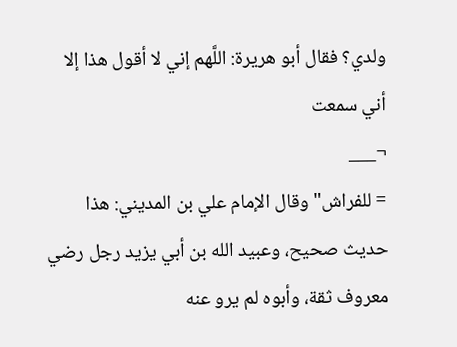ولدي؟ فقال أبو هريرة: اللَّهم إني لا أقول هذا إلا أني سمعت
¬___
= للفراش" وقال الإمام علي بن المديني: هذا حديث صحيح، وعبيد الله بن أبي يزيد رجل رضي معروف ثقة، وأبوه لم يرو عنه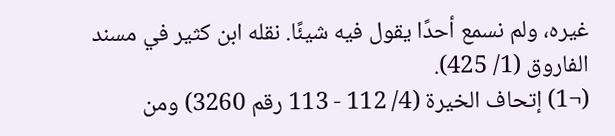غيره، ولم نسمع أحدًا يقول فيه شيئًا. نقله ابن كثير في مسند الفاروق (1/ 425).
(¬1) إتحاف الخيرة (4/ 112 - 113 رقم 3260) ومن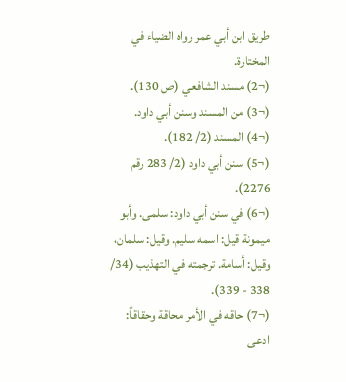طريق ابن أبي عمر رواه الضياء في المختارة.
(¬2) مسند الشافعي (ص 130).
(¬3) من المسند وسنن أبي داود.
(¬4) المسند (2/ 182).
(¬5) سنن أبي داود (2/ 283 رقم 2276).
(¬6) في سنن أبي داود: سلمى. وأبو ميمونة قيل: اسمه سليم. وقيل: سلمان، وقيل: أسامة. ترجمته في التهذيب (34/ 338 - 339).
(¬7) حاقه في الأمر محاقة وحقاقاً: ادعى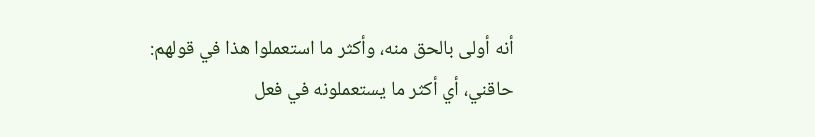أنه أولى بالحق منه، وأكثر ما استعملوا هذا في قولهم: حاقني، أي أكثر ما يستعملونه في فعل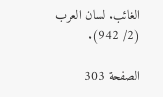الغائب. لسان العرب (2/ 942).

الصفحة 303